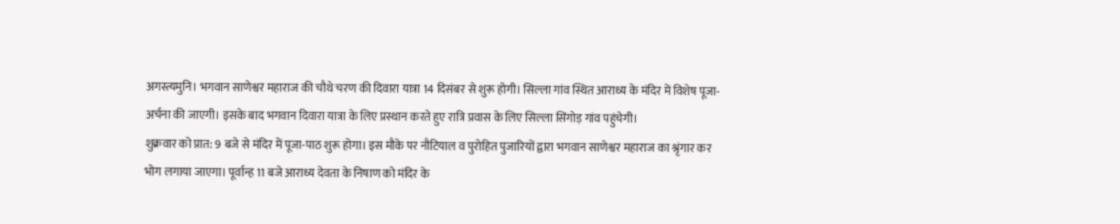अगस्त्यमुनि। भगवान साणेश्वर महाराज की चौथे चरण की दिवारा यात्रा 14 दिसंबर से शुरू होगी। सिल्ला गांव स्थित आराध्य के मंदिर में विशेष पूजा-अर्चना की जाएगी। इसके बाद भगवान दिवारा यात्रा के लिए प्रस्थान करते हुए रात्रि प्रवास के लिए सिल्ला सिंगोड़ गांव पहुंचेगी।
शुक्रवार को प्रात: 9 बजे से मंदिर में पूजा-पाठ शुरू होगा। इस मौके पर नौटियाल व पुरोहित पुजारियों द्वारा भगवान साणेश्वर महाराज का श्रृंगार कर भोग लगाया जाएगा। पूर्वान्ह 11 बजे आराध्य देवता के निषाण को मंदिर के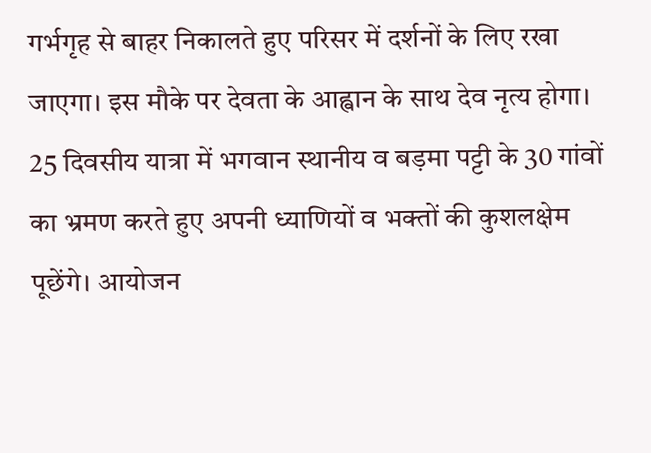गर्भगृह से बाहर निकालते हुए परिसर में दर्शनों के लिए रखा जाएगा। इस मौके पर देवता के आह्वान के साथ देव नृत्य होगा। 25 दिवसीय यात्रा में भगवान स्थानीय व बड़मा पट्टी के 30 गांवों का भ्रमण करते हुए अपनी ध्याणियों व भक्तों की कुशलक्षेम पूछेंगे। आयोजन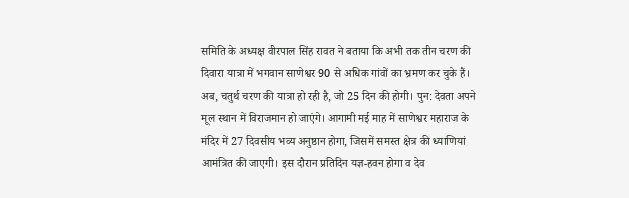समिति के अध्यक्ष वीरपाल सिंह रावत ने बताया कि अभी तक तीन चरण की दिवारा यात्रा में भगवान साणेश्वर 90 से अधिक गांवों का भ्रमण कर चुके हैं। अब, चतुर्थ चरण की यात्रा हो रही है, जो 25 दिन की होगी। पुन: देवता अपने मूल स्थान में विराजमान हो जाएंगे। आगामी मई माह में साणेश्वर महाराज के मंदिर में 27 दिवसीय भव्य अनुष्ठान होगा, जिसमें समस्त क्षेत्र की ध्याणियां आमंत्रित की जाएगी। इस दौरान प्रतिदिन यज्ञ-हवन होगा व देव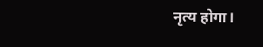नृत्य होगा।